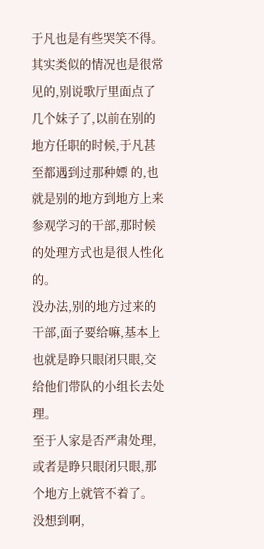于凡也是有些哭笑不得。
其实类似的情况也是很常见的,别说歌厅里面点了几个妹子了,以前在别的地方任职的时候,于凡甚至都遇到过那种嫖 的,也就是别的地方到地方上来参观学习的干部,那时候的处理方式也是很人性化的。
没办法,别的地方过来的干部,面子要给嘛,基本上也就是睁只眼闭只眼,交给他们带队的小组长去处理。
至于人家是否严肃处理,或者是睁只眼闭只眼,那个地方上就管不着了。
没想到啊,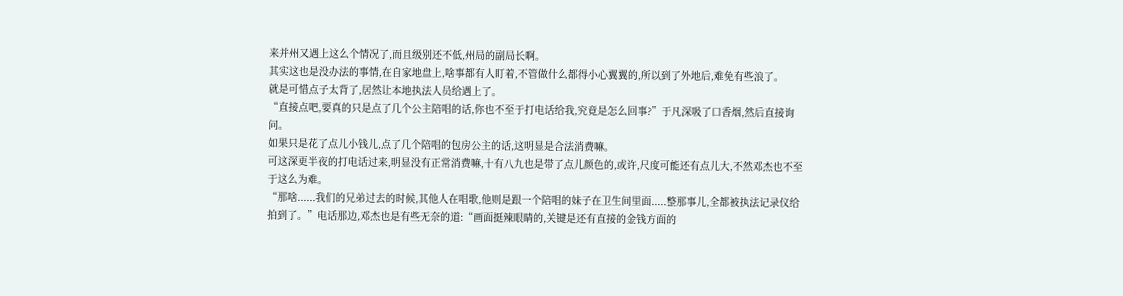来并州又遇上这么个情况了,而且级别还不低,州局的副局长啊。
其实这也是没办法的事情,在自家地盘上,啥事都有人盯着,不管做什么都得小心翼翼的,所以到了外地后,难免有些浪了。
就是可惜点子太背了,居然让本地执法人员给遇上了。
“直接点吧,要真的只是点了几个公主陪唱的话,你也不至于打电话给我,究竟是怎么回事?”于凡深吸了口香烟,然后直接询问。
如果只是花了点儿小钱儿,点了几个陪唱的包房公主的话,这明显是合法消费嘛。
可这深更半夜的打电话过来,明显没有正常消费嘛,十有八九也是带了点儿颜色的,或许,尺度可能还有点儿大,不然邓杰也不至于这么为难。
“那啥......我们的兄弟过去的时候,其他人在唱歌,他则是跟一个陪唱的妹子在卫生间里面.....整那事儿,全都被执法记录仪给拍到了。”电话那边,邓杰也是有些无奈的道:“画面挺辣眼睛的,关键是还有直接的金钱方面的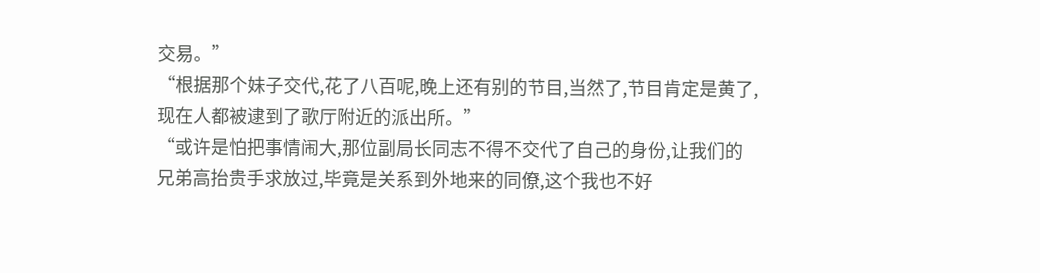交易。”
“根据那个妹子交代,花了八百呢,晚上还有别的节目,当然了,节目肯定是黄了,现在人都被逮到了歌厅附近的派出所。”
“或许是怕把事情闹大,那位副局长同志不得不交代了自己的身份,让我们的兄弟高抬贵手求放过,毕竟是关系到外地来的同僚,这个我也不好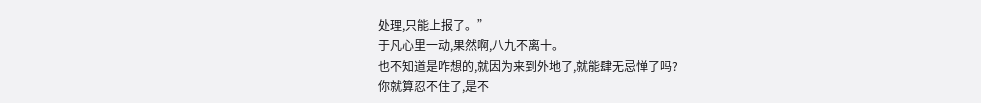处理,只能上报了。”
于凡心里一动,果然啊,八九不离十。
也不知道是咋想的,就因为来到外地了,就能肆无忌惮了吗?
你就算忍不住了,是不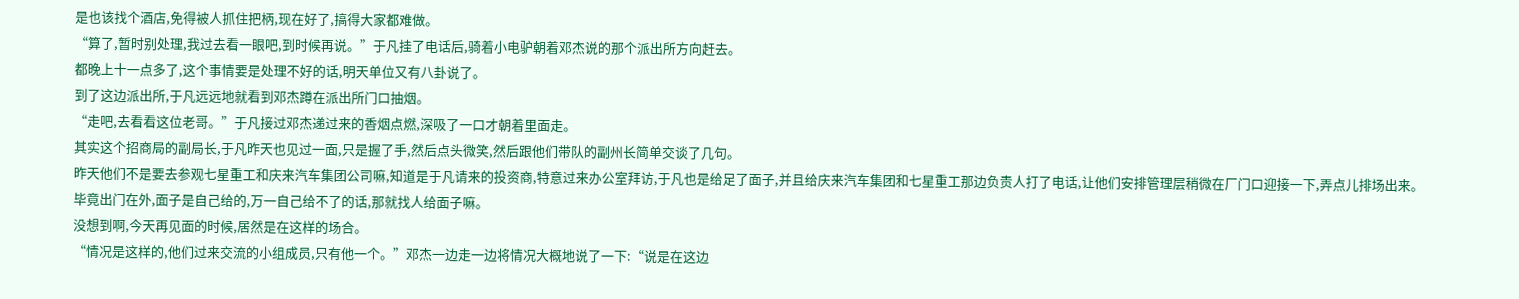是也该找个酒店,免得被人抓住把柄,现在好了,搞得大家都难做。
“算了,暂时别处理,我过去看一眼吧,到时候再说。”于凡挂了电话后,骑着小电驴朝着邓杰说的那个派出所方向赶去。
都晚上十一点多了,这个事情要是处理不好的话,明天单位又有八卦说了。
到了这边派出所,于凡远远地就看到邓杰蹲在派出所门口抽烟。
“走吧,去看看这位老哥。”于凡接过邓杰递过来的香烟点燃,深吸了一口才朝着里面走。
其实这个招商局的副局长,于凡昨天也见过一面,只是握了手,然后点头微笑,然后跟他们带队的副州长简单交谈了几句。
昨天他们不是要去参观七星重工和庆来汽车集团公司嘛,知道是于凡请来的投资商,特意过来办公室拜访,于凡也是给足了面子,并且给庆来汽车集团和七星重工那边负责人打了电话,让他们安排管理层稍微在厂门口迎接一下,弄点儿排场出来。
毕竟出门在外,面子是自己给的,万一自己给不了的话,那就找人给面子嘛。
没想到啊,今天再见面的时候,居然是在这样的场合。
“情况是这样的,他们过来交流的小组成员,只有他一个。”邓杰一边走一边将情况大概地说了一下:“说是在这边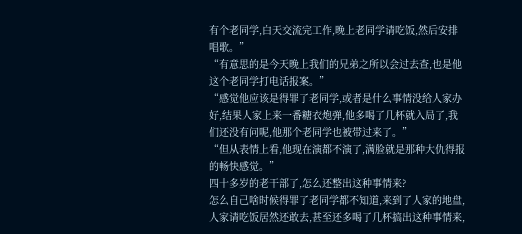有个老同学,白天交流完工作,晚上老同学请吃饭,然后安排唱歌。”
“有意思的是今天晚上我们的兄弟之所以会过去查,也是他这个老同学打电话报案。”
“感觉他应该是得罪了老同学,或者是什么事情没给人家办好,结果人家上来一番糖衣炮弹,他多喝了几杯就入局了,我们还没有问呢,他那个老同学也被带过来了。”
“但从表情上看,他现在演都不演了,满脸就是那种大仇得报的畅快感觉。”
四十多岁的老干部了,怎么还整出这种事情来?
怎么自己啥时候得罪了老同学都不知道,来到了人家的地盘,人家请吃饭居然还敢去,甚至还多喝了几杯搞出这种事情来,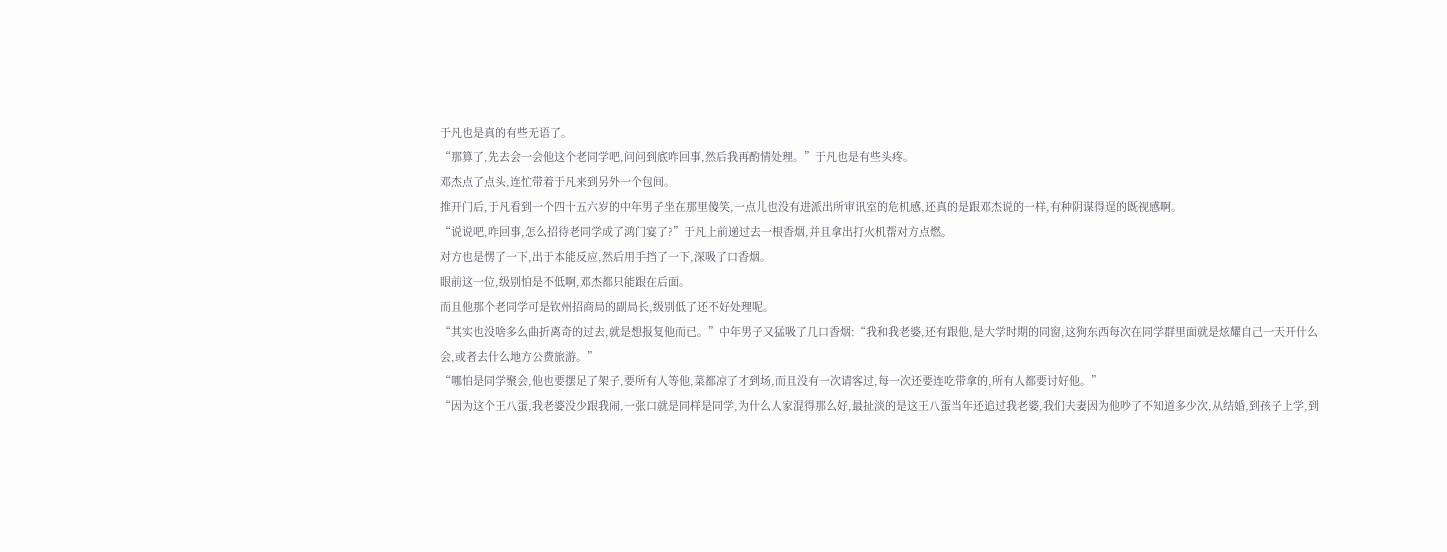于凡也是真的有些无语了。
“那算了,先去会一会他这个老同学吧,问问到底咋回事,然后我再酌情处理。”于凡也是有些头疼。
邓杰点了点头,连忙带着于凡来到另外一个包间。
推开门后,于凡看到一个四十五六岁的中年男子坐在那里傻笑,一点儿也没有进派出所审讯室的危机感,还真的是跟邓杰说的一样,有种阴谋得逞的既视感啊。
“说说吧,咋回事,怎么招待老同学成了鸿门宴了?”于凡上前递过去一根香烟,并且拿出打火机帮对方点燃。
对方也是愣了一下,出于本能反应,然后用手挡了一下,深吸了口香烟。
眼前这一位,级别怕是不低啊,邓杰都只能跟在后面。
而且他那个老同学可是钦州招商局的副局长,级别低了还不好处理呢。
“其实也没啥多么曲折离奇的过去,就是想报复他而已。”中年男子又猛吸了几口香烟:“我和我老婆,还有跟他,是大学时期的同窗,这狗东西每次在同学群里面就是炫耀自己一天开什么会,或者去什么地方公费旅游。”
“哪怕是同学聚会,他也要摆足了架子,要所有人等他,菜都凉了才到场,而且没有一次请客过,每一次还要连吃带拿的,所有人都要讨好他。”
“因为这个王八蛋,我老婆没少跟我闹,一张口就是同样是同学,为什么人家混得那么好,最扯淡的是这王八蛋当年还追过我老婆,我们夫妻因为他吵了不知道多少次,从结婚,到孩子上学,到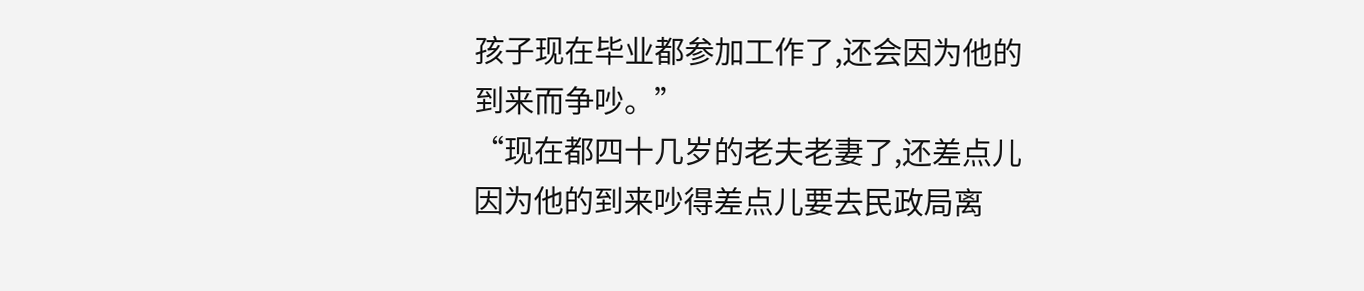孩子现在毕业都参加工作了,还会因为他的到来而争吵。”
“现在都四十几岁的老夫老妻了,还差点儿因为他的到来吵得差点儿要去民政局离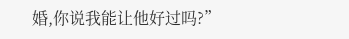婚,你说我能让他好过吗?”